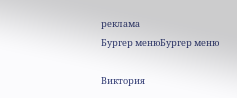реклама
Бургер менюБургер меню

Виктория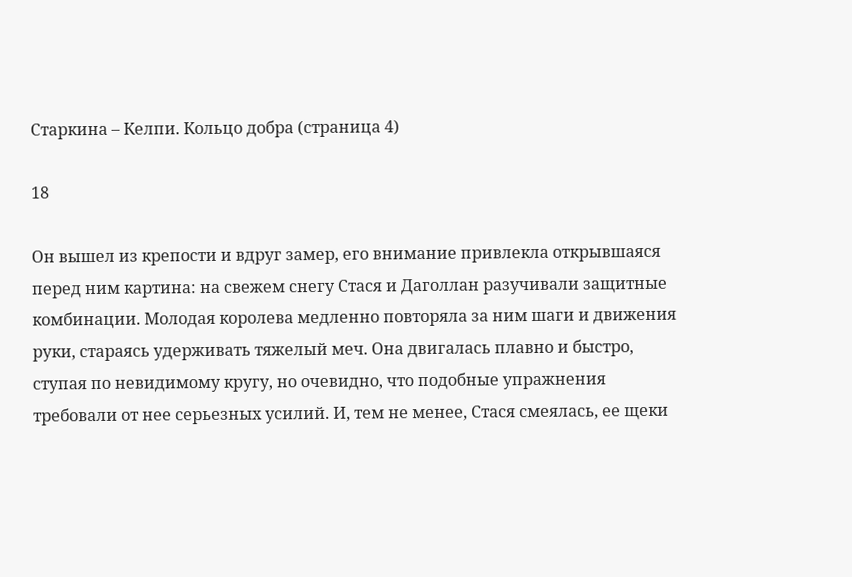Старкина – Келпи. Кольцо добра (страница 4)

18

Он вышел из крепости и вдруг замер, его внимание привлекла открывшаяся перед ним картина: на свежем снегу Стася и Даголлан разучивали защитные комбинации. Молодая королева медленно повторяла за ним шаги и движения руки, стараясь удерживать тяжелый меч. Она двигалась плавно и быстро, ступая по невидимому кругу, но очевидно, что подобные упражнения требовали от нее серьезных усилий. И, тем не менее, Стася смеялась, ее щеки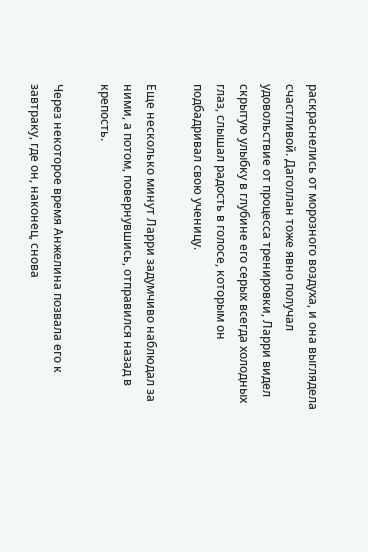раскраснелись от морозного воздуха, и она выглядела счастливой. Даголлан тоже явно получал удовольствие от процесса тренировки, Ларри видел скрытую улыбку в глубине его серых всегда холодных глаз, слышал радость в голосе, которым он подбадривал свою ученицу.

Еще несколько минут Ларри задумчиво наблюдал за ними, а потом, повернувшись, отправился назад в крепость.

Через некоторое время Анжелина позвала его к завтраку, где он, наконец, снова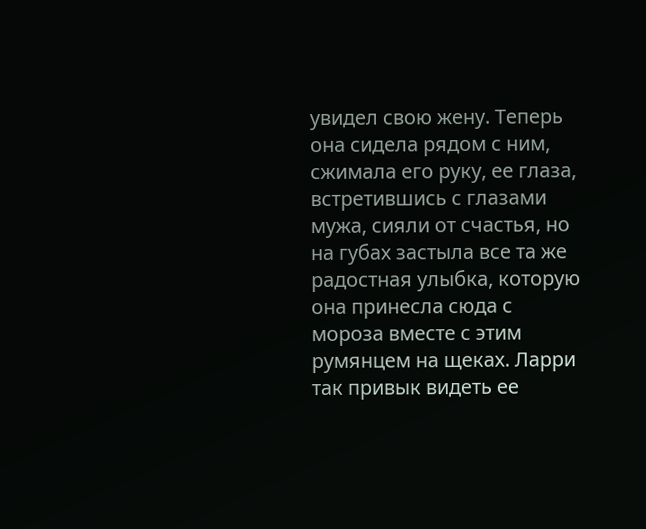увидел свою жену. Теперь она сидела рядом с ним, сжимала его руку, ее глаза, встретившись с глазами мужа, сияли от счастья, но на губах застыла все та же радостная улыбка, которую она принесла сюда с мороза вместе с этим румянцем на щеках. Ларри так привык видеть ее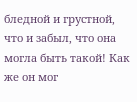бледной и грустной, что и забыл, что она могла быть такой! Как же он мог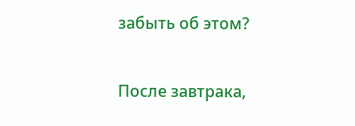забыть об этом?

После завтрака,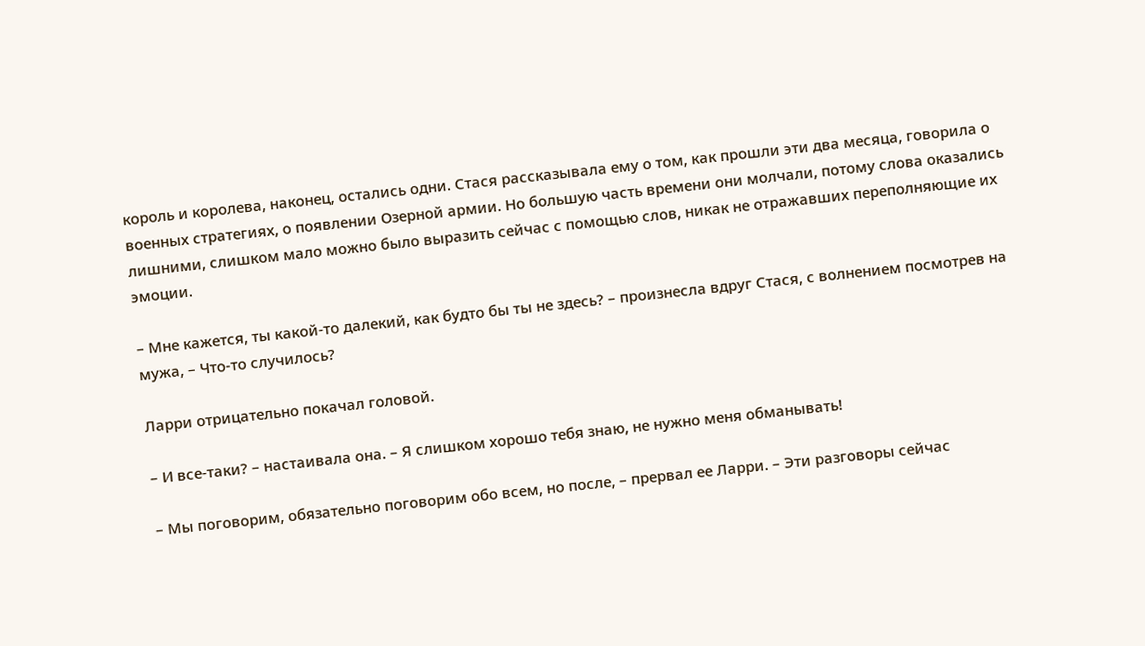король и королева, наконец, остались одни. Стася рассказывала ему о том, как прошли эти два месяца, говорила о военных стратегиях, о появлении Озерной армии. Но большую часть времени они молчали, потому слова оказались лишними, слишком мало можно было выразить сейчас с помощью слов, никак не отражавших переполняющие их эмоции.

– Мне кажется, ты какой‑то далекий, как будто бы ты не здесь? – произнесла вдруг Стася, с волнением посмотрев на мужа, – Что‑то случилось?

Ларри отрицательно покачал головой.

– И все‑таки? – настаивала она. – Я слишком хорошо тебя знаю, не нужно меня обманывать!

– Мы поговорим, обязательно поговорим обо всем, но после, – прервал ее Ларри. – Эти разговоры сейчас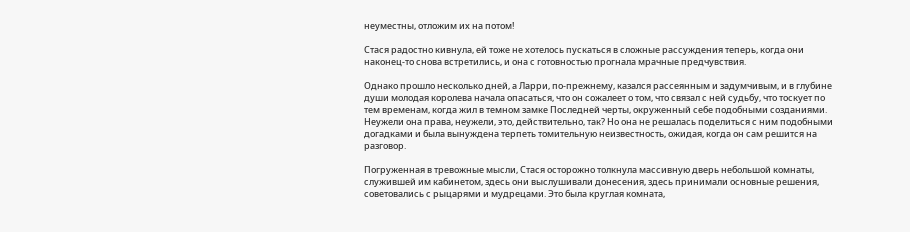неуместны, отложим их на потом!

Стася радостно кивнула, ей тоже не хотелось пускаться в сложные рассуждения теперь, когда они наконец‑то снова встретились, и она с готовностью прогнала мрачные предчувствия.

Однако прошло несколько дней, а Ларри, по‑прежнему, казался рассеянным и задумчивым, и в глубине души молодая королева начала опасаться, что он сожалеет о том, что связал с ней судьбу, что тоскует по тем временам, когда жил в темном замке Последней черты, окруженный себе подобными созданиями. Неужели она права, неужели, это, действительно, так? Но она не решалась поделиться с ним подобными догадками и была вынуждена терпеть томительную неизвестность, ожидая, когда он сам решится на разговор.

Погруженная в тревожные мысли, Стася осторожно толкнула массивную дверь небольшой комнаты, служившей им кабинетом, здесь они выслушивали донесения, здесь принимали основные решения, советовались с рыцарями и мудрецами. Это была круглая комната,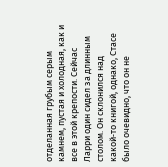отделанная грубым серым камнем, пустая и холодная, как и все в этой крепости. Сейчас Ларри один сидел за длинным столом. Он склонился над какой‑то книгой, однако, Стасе было очевидно, что он не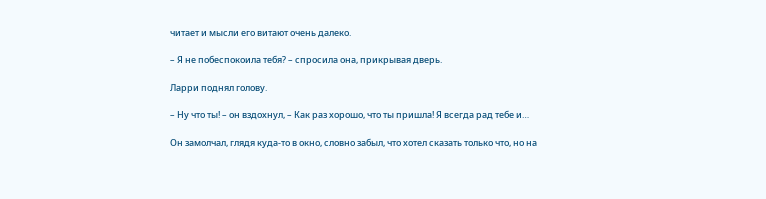читает и мысли его витают очень далеко.

– Я не побеспокоила тебя? – спросила она, прикрывая дверь.

Ларри поднял голову.

– Ну что ты! – он вздохнул, – Как раз хорошо, что ты пришла! Я всегда рад тебе и…

Он замолчал, глядя куда‑то в окно, словно забыл, что хотел сказать только что, но на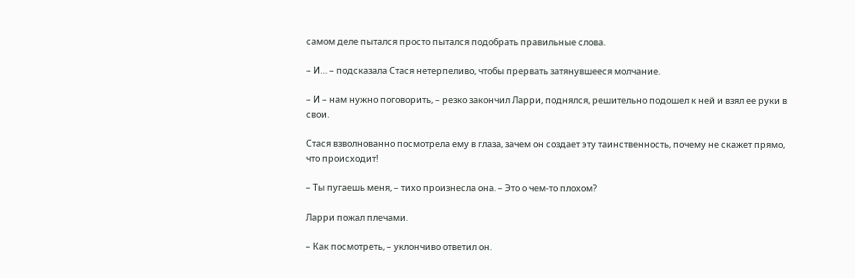самом деле пытался просто пытался подобрать правильные слова.

– И… – подсказала Стася нетерпеливо, чтобы прервать затянувшееся молчание.

– И – нам нужно поговорить, – резко закончил Ларри, поднялся, решительно подошел к ней и взял ее руки в свои.

Стася взволнованно посмотрела ему в глаза, зачем он создает эту таинственность, почему не скажет прямо, что происходит!

– Ты пугаешь меня, – тихо произнесла она. – Это о чем‑то плохом?

Ларри пожал плечами.

– Как посмотреть, – уклончиво ответил он.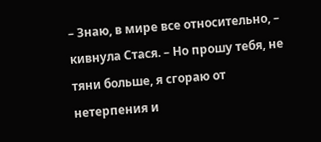– Знаю, в мире все относительно, – кивнула Стася. – Но прошу тебя, не тяни больше, я сгораю от нетерпения и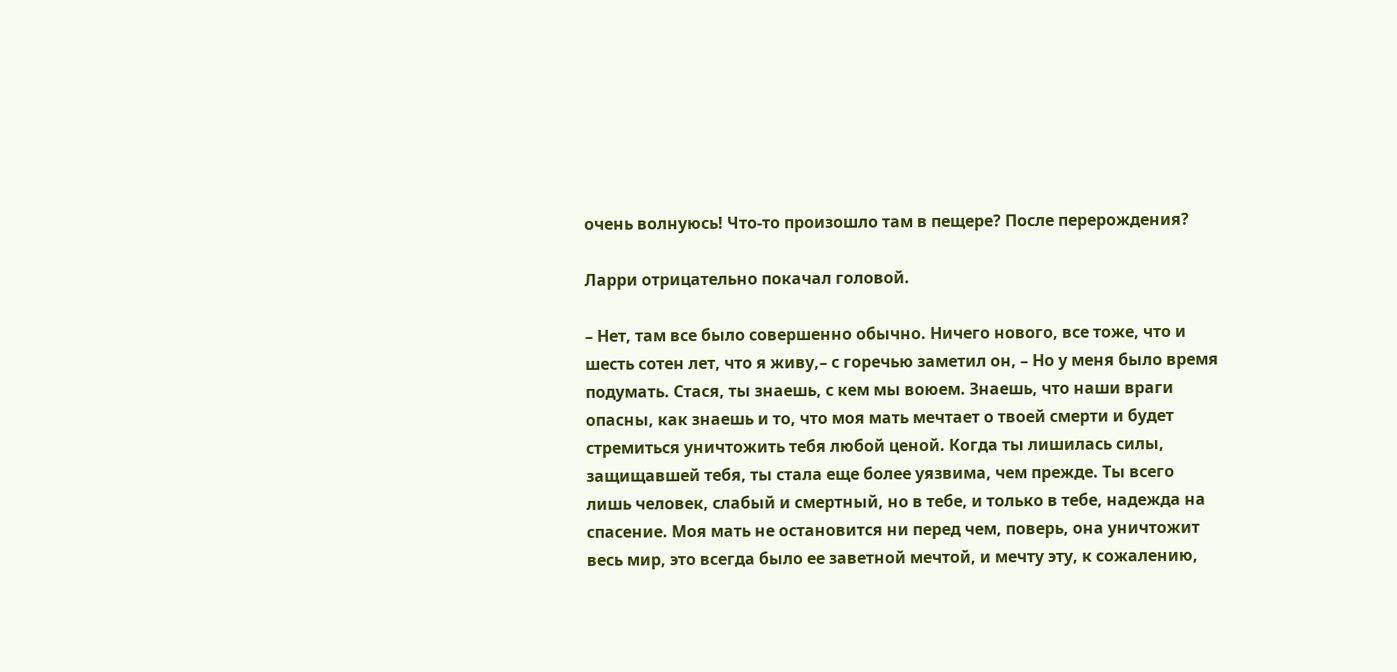очень волнуюсь! Что‑то произошло там в пещере? После перерождения?

Ларри отрицательно покачал головой.

– Нет, там все было совершенно обычно. Ничего нового, все тоже, что и шесть сотен лет, что я живу,– с горечью заметил он, – Но у меня было время подумать. Стася, ты знаешь, с кем мы воюем. Знаешь, что наши враги опасны, как знаешь и то, что моя мать мечтает о твоей смерти и будет стремиться уничтожить тебя любой ценой. Когда ты лишилась силы, защищавшей тебя, ты стала еще более уязвима, чем прежде. Ты всего лишь человек, слабый и смертный, но в тебе, и только в тебе, надежда на спасение. Моя мать не остановится ни перед чем, поверь, она уничтожит весь мир, это всегда было ее заветной мечтой, и мечту эту, к сожалению,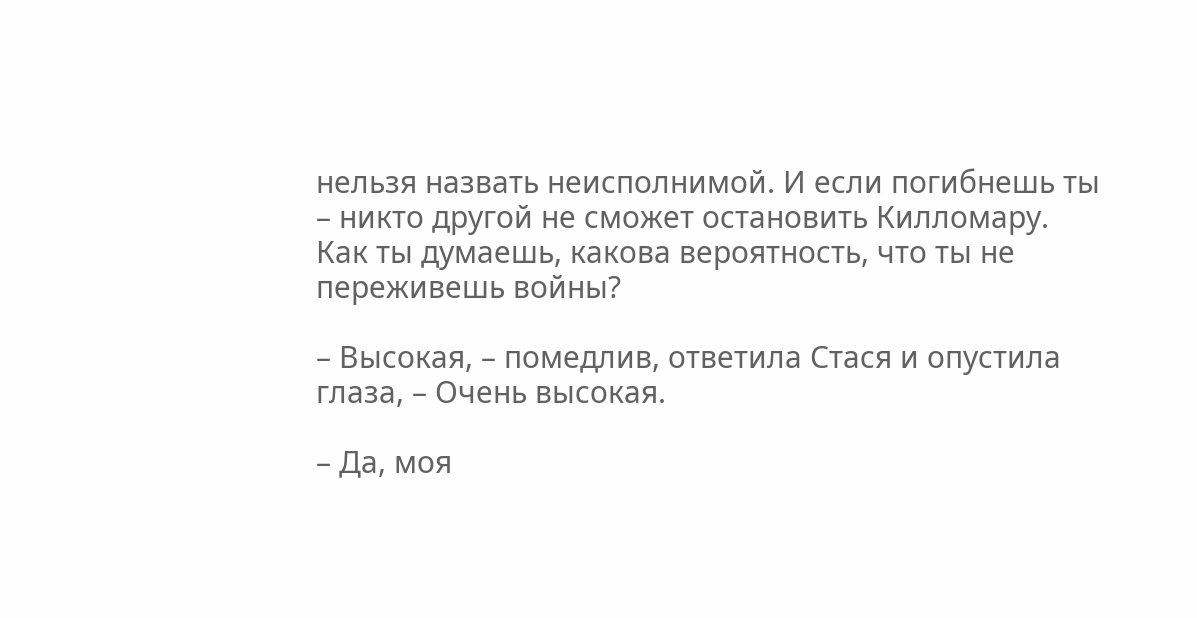нельзя назвать неисполнимой. И если погибнешь ты – никто другой не сможет остановить Килломару. Как ты думаешь, какова вероятность, что ты не переживешь войны?

– Высокая, – помедлив, ответила Стася и опустила глаза, – Очень высокая.

– Да, моя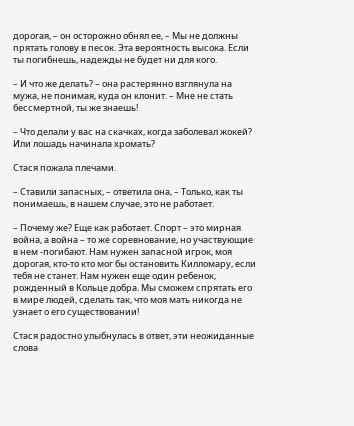дорогая, – он осторожно обнял ее, – Мы не должны прятать голову в песок. Эта вероятность высока. Если ты погибнешь, надежды не будет ни для кого.

– И что же делать? – она растерянно взглянула на мужа, не понимая, куда он клонит. – Мне не стать бессмертной, ты же знаешь!

– Что делали у вас на скачках, когда заболевал жокей? Или лошадь начинала хромать?

Стася пожала плечами.

– Ставили запасных, – ответила она, – Только, как ты понимаешь, в нашем случае, это не работает.

– Почему же? Еще как работает. Спорт – это мирная война, а война – то же соревнование, но участвующие в нем ‑погибают. Нам нужен запасной игрок, моя дорогая, кто‑то кто мог бы остановить Килломару, если тебя не станет. Нам нужен еще один ребенок, рожденный в Кольце добра. Мы сможем спрятать его в мире людей, сделать так, что моя мать никогда не узнает о его существовании!

Стася радостно улыбнулась в ответ, эти неожиданные слова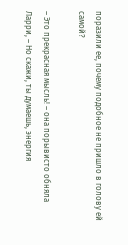поразили ее, почему подобное не пришло в голову ей самой?

– Это прекрасная мысль! – она порывисто обняла Ларри, – Но скажи, ты думаешь, энергия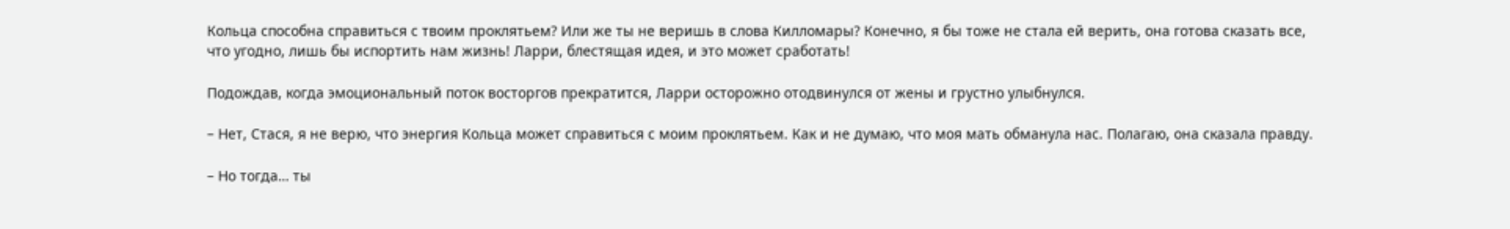Кольца способна справиться с твоим проклятьем? Или же ты не веришь в слова Килломары? Конечно, я бы тоже не стала ей верить, она готова сказать все, что угодно, лишь бы испортить нам жизнь! Ларри, блестящая идея, и это может сработать!

Подождав, когда эмоциональный поток восторгов прекратится, Ларри осторожно отодвинулся от жены и грустно улыбнулся.

– Нет, Стася, я не верю, что энергия Кольца может справиться с моим проклятьем. Как и не думаю, что моя мать обманула нас. Полагаю, она сказала правду.

– Но тогда… ты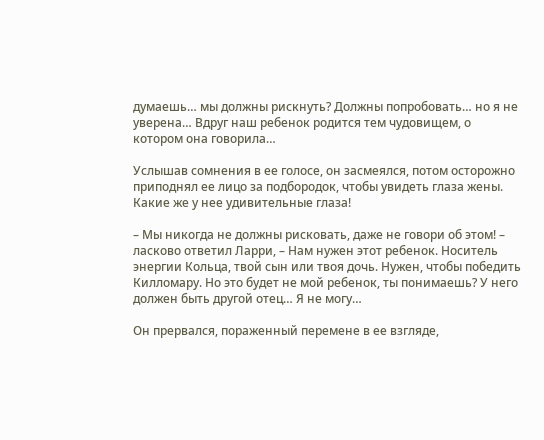думаешь… мы должны рискнуть? Должны попробовать… но я не уверена… Вдруг наш ребенок родится тем чудовищем, о котором она говорила…

Услышав сомнения в ее голосе, он засмеялся, потом осторожно приподнял ее лицо за подбородок, чтобы увидеть глаза жены. Какие же у нее удивительные глаза!

– Мы никогда не должны рисковать, даже не говори об этом! – ласково ответил Ларри, – Нам нужен этот ребенок. Носитель энергии Кольца, твой сын или твоя дочь. Нужен, чтобы победить Килломару. Но это будет не мой ребенок, ты понимаешь? У него должен быть другой отец… Я не могу…

Он прервался, пораженный перемене в ее взгляде,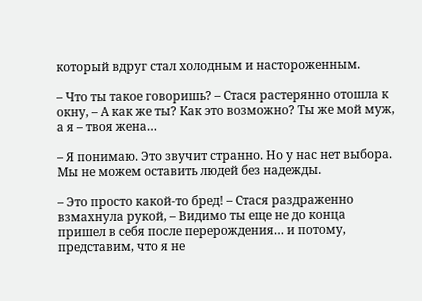который вдруг стал холодным и настороженным.

– Что ты такое говоришь? – Стася растерянно отошла к окну, – А как же ты? Как это возможно? Ты же мой муж, а я – твоя жена…

– Я понимаю. Это звучит странно. Но у нас нет выбора. Мы не можем оставить людей без надежды.

– Это просто какой‑то бред! – Стася раздраженно взмахнула рукой, – Видимо ты еще не до конца пришел в себя после перерождения… и потому, представим, что я не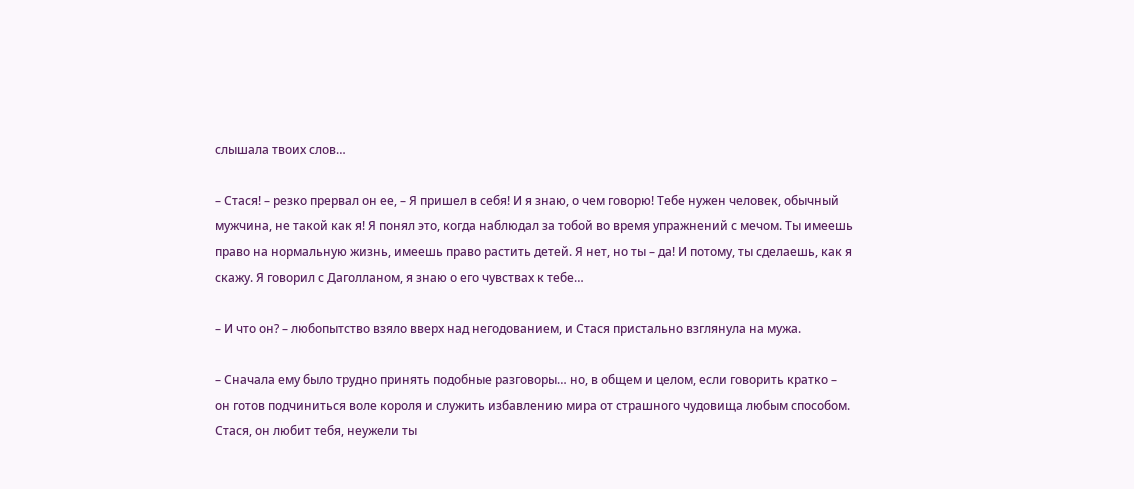слышала твоих слов…

– Стася! – резко прервал он ее, – Я пришел в себя! И я знаю, о чем говорю! Тебе нужен человек, обычный мужчина, не такой как я! Я понял это, когда наблюдал за тобой во время упражнений с мечом. Ты имеешь право на нормальную жизнь, имеешь право растить детей. Я нет, но ты – да! И потому, ты сделаешь, как я скажу. Я говорил с Даголланом, я знаю о его чувствах к тебе…

– И что он? – любопытство взяло вверх над негодованием, и Стася пристально взглянула на мужа.

– Сначала ему было трудно принять подобные разговоры… но, в общем и целом, если говорить кратко – он готов подчиниться воле короля и служить избавлению мира от страшного чудовища любым способом. Стася, он любит тебя, неужели ты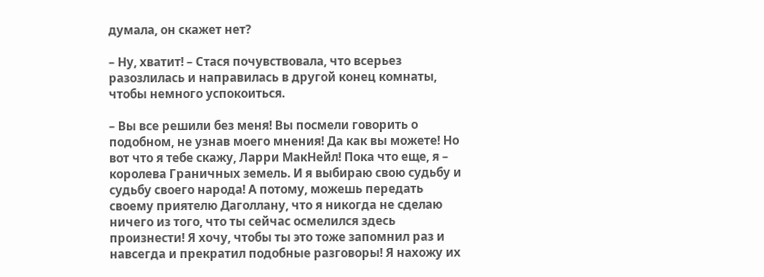думала, он скажет нет?

– Ну, хватит! – Стася почувствовала, что всерьез разозлилась и направилась в другой конец комнаты, чтобы немного успокоиться.

– Вы все решили без меня! Вы посмели говорить о подобном, не узнав моего мнения! Да как вы можете! Но вот что я тебе скажу, Ларри МакНейл! Пока что еще, я – королева Граничных земель. И я выбираю свою судьбу и судьбу своего народа! А потому, можешь передать своему приятелю Даголлану, что я никогда не сделаю ничего из того, что ты сейчас осмелился здесь произнести! Я хочу, чтобы ты это тоже запомнил раз и навсегда и прекратил подобные разговоры! Я нахожу их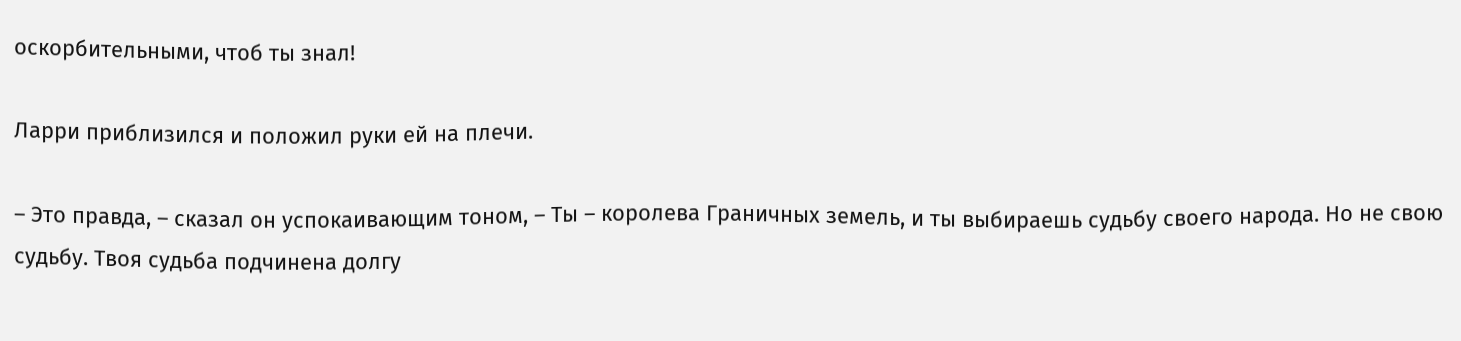оскорбительными, чтоб ты знал!

Ларри приблизился и положил руки ей на плечи.

– Это правда, – сказал он успокаивающим тоном, – Ты – королева Граничных земель, и ты выбираешь судьбу своего народа. Но не свою судьбу. Твоя судьба подчинена долгу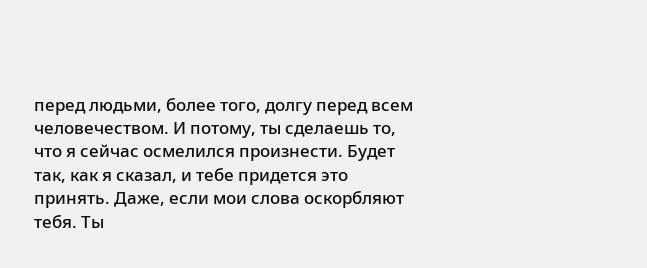перед людьми, более того, долгу перед всем человечеством. И потому, ты сделаешь то, что я сейчас осмелился произнести. Будет так, как я сказал, и тебе придется это принять. Даже, если мои слова оскорбляют тебя. Ты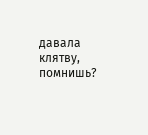давала клятву, помнишь?